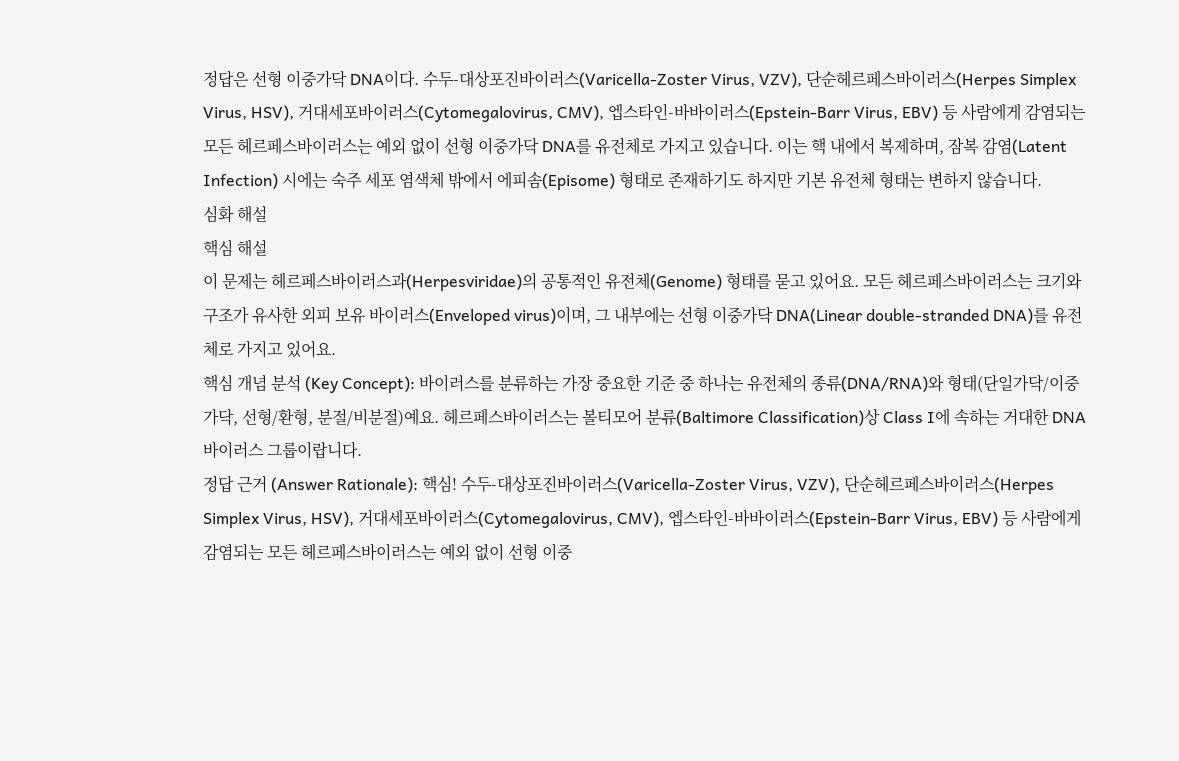정답은 선형 이중가닥 DNA이다. 수두-대상포진바이러스(Varicella-Zoster Virus, VZV), 단순헤르페스바이러스(Herpes Simplex Virus, HSV), 거대세포바이러스(Cytomegalovirus, CMV), 엡스타인-바바이러스(Epstein-Barr Virus, EBV) 등 사람에게 감염되는 모든 헤르페스바이러스는 예외 없이 선형 이중가닥 DNA를 유전체로 가지고 있습니다. 이는 핵 내에서 복제하며, 잠복 감염(Latent Infection) 시에는 숙주 세포 염색체 밖에서 에피솜(Episome) 형태로 존재하기도 하지만 기본 유전체 형태는 변하지 않습니다.
심화 해설
핵심 해설
이 문제는 헤르페스바이러스과(Herpesviridae)의 공통적인 유전체(Genome) 형태를 묻고 있어요. 모든 헤르페스바이러스는 크기와 구조가 유사한 외피 보유 바이러스(Enveloped virus)이며, 그 내부에는 선형 이중가닥 DNA(Linear double-stranded DNA)를 유전체로 가지고 있어요.
핵심 개념 분석 (Key Concept): 바이러스를 분류하는 가장 중요한 기준 중 하나는 유전체의 종류(DNA/RNA)와 형태(단일가닥/이중가닥, 선형/환형, 분절/비분절)예요. 헤르페스바이러스는 볼티모어 분류(Baltimore Classification)상 Class I에 속하는 거대한 DNA 바이러스 그룹이랍니다.
정답 근거 (Answer Rationale): 핵심! 수두-대상포진바이러스(Varicella-Zoster Virus, VZV), 단순헤르페스바이러스(Herpes Simplex Virus, HSV), 거대세포바이러스(Cytomegalovirus, CMV), 엡스타인-바바이러스(Epstein-Barr Virus, EBV) 등 사람에게 감염되는 모든 헤르페스바이러스는 예외 없이 선형 이중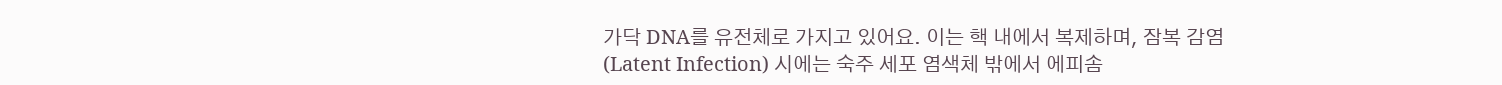가닥 DNA를 유전체로 가지고 있어요. 이는 핵 내에서 복제하며, 잠복 감염(Latent Infection) 시에는 숙주 세포 염색체 밖에서 에피솜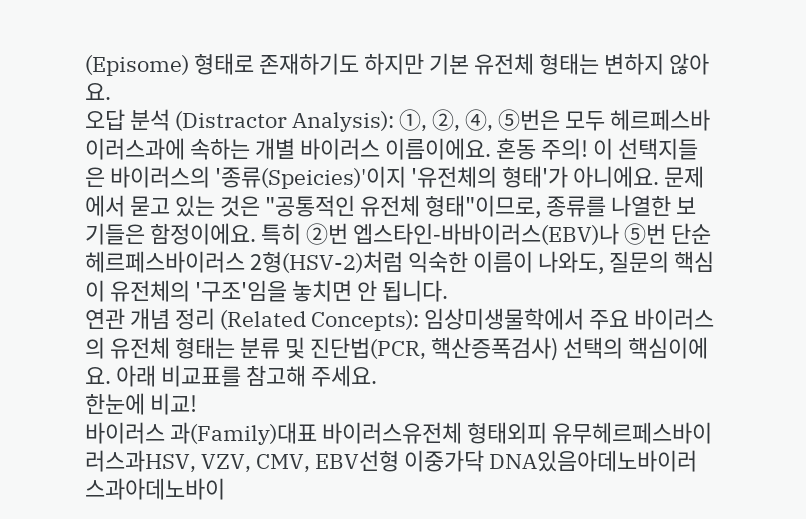(Episome) 형태로 존재하기도 하지만 기본 유전체 형태는 변하지 않아요.
오답 분석 (Distractor Analysis): ①, ②, ④, ⑤번은 모두 헤르페스바이러스과에 속하는 개별 바이러스 이름이에요. 혼동 주의! 이 선택지들은 바이러스의 '종류(Speicies)'이지 '유전체의 형태'가 아니에요. 문제에서 묻고 있는 것은 "공통적인 유전체 형태"이므로, 종류를 나열한 보기들은 함정이에요. 특히 ②번 엡스타인-바바이러스(EBV)나 ⑤번 단순헤르페스바이러스 2형(HSV-2)처럼 익숙한 이름이 나와도, 질문의 핵심이 유전체의 '구조'임을 놓치면 안 됩니다.
연관 개념 정리 (Related Concepts): 임상미생물학에서 주요 바이러스의 유전체 형태는 분류 및 진단법(PCR, 핵산증폭검사) 선택의 핵심이에요. 아래 비교표를 참고해 주세요.
한눈에 비교!
바이러스 과(Family)대표 바이러스유전체 형태외피 유무헤르페스바이러스과HSV, VZV, CMV, EBV선형 이중가닥 DNA있음아데노바이러스과아데노바이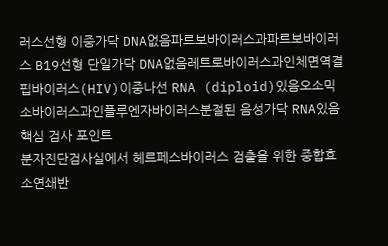러스선형 이중가닥 DNA없음파르보바이러스과파르보바이러스 B19선형 단일가닥 DNA없음레트로바이러스과인체면역결핍바이러스(HIV)이중나선 RNA (diploid)있음오소믹소바이러스과인플루엔자바이러스분절된 음성가닥 RNA있음
핵심 검사 포인트
분자진단검사실에서 헤르페스바이러스 검출을 위한 중합효소연쇄반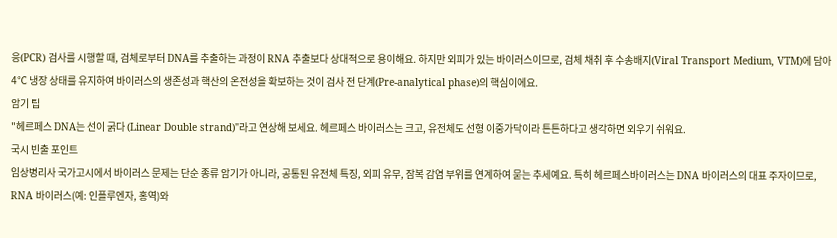응(PCR) 검사를 시행할 때, 검체로부터 DNA를 추출하는 과정이 RNA 추출보다 상대적으로 용이해요. 하지만 외피가 있는 바이러스이므로, 검체 채취 후 수송배지(Viral Transport Medium, VTM)에 담아 4℃ 냉장 상태를 유지하여 바이러스의 생존성과 핵산의 온전성을 확보하는 것이 검사 전 단계(Pre-analytical phase)의 핵심이에요.
암기 팁
"헤르페스 DNA는 선이 굵다 (Linear Double strand)"라고 연상해 보세요. 헤르페스 바이러스는 크고, 유전체도 선형 이중가닥이라 튼튼하다고 생각하면 외우기 쉬워요.
국시 빈출 포인트
임상병리사 국가고시에서 바이러스 문제는 단순 종류 암기가 아니라, 공통된 유전체 특징, 외피 유무, 잠복 감염 부위를 연계하여 묻는 추세예요. 특히 헤르페스바이러스는 DNA 바이러스의 대표 주자이므로, RNA 바이러스(예: 인플루엔자, 홍역)와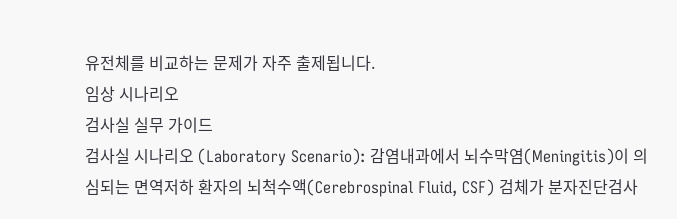유전체를 비교하는 문제가 자주 출제됩니다.
임상 시나리오
검사실 실무 가이드
검사실 시나리오 (Laboratory Scenario): 감염내과에서 뇌수막염(Meningitis)이 의심되는 면역저하 환자의 뇌척수액(Cerebrospinal Fluid, CSF) 검체가 분자진단검사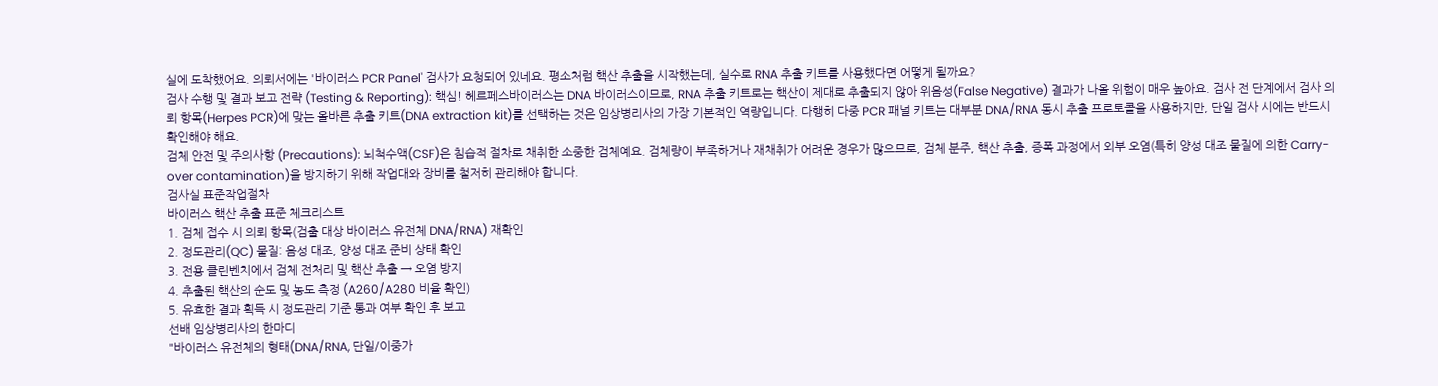실에 도착했어요. 의뢰서에는 '바이러스 PCR Panel' 검사가 요청되어 있네요. 평소처럼 핵산 추출을 시작했는데, 실수로 RNA 추출 키트를 사용했다면 어떻게 될까요?
검사 수행 및 결과 보고 전략 (Testing & Reporting): 핵심! 헤르페스바이러스는 DNA 바이러스이므로, RNA 추출 키트로는 핵산이 제대로 추출되지 않아 위음성(False Negative) 결과가 나올 위험이 매우 높아요. 검사 전 단계에서 검사 의뢰 항목(Herpes PCR)에 맞는 올바른 추출 키트(DNA extraction kit)를 선택하는 것은 임상병리사의 가장 기본적인 역량입니다. 다행히 다중 PCR 패널 키트는 대부분 DNA/RNA 동시 추출 프로토콜을 사용하지만, 단일 검사 시에는 반드시 확인해야 해요.
검체 안전 및 주의사항 (Precautions): 뇌척수액(CSF)은 침습적 절차로 채취한 소중한 검체예요. 검체량이 부족하거나 재채취가 어려운 경우가 많으므로, 검체 분주, 핵산 추출, 증폭 과정에서 외부 오염(특히 양성 대조 물질에 의한 Carry-over contamination)을 방지하기 위해 작업대와 장비를 철저히 관리해야 합니다.
검사실 표준작업절차
바이러스 핵산 추출 표준 체크리스트
1. 검체 접수 시 의뢰 항목(검출 대상 바이러스 유전체 DNA/RNA) 재확인
2. 정도관리(QC) 물질: 음성 대조, 양성 대조 준비 상태 확인
3. 전용 클린벤치에서 검체 전처리 및 핵산 추출 → 오염 방지
4. 추출된 핵산의 순도 및 농도 측정 (A260/A280 비율 확인)
5. 유효한 결과 획득 시 정도관리 기준 통과 여부 확인 후 보고
선배 임상병리사의 한마디
"바이러스 유전체의 형태(DNA/RNA, 단일/이중가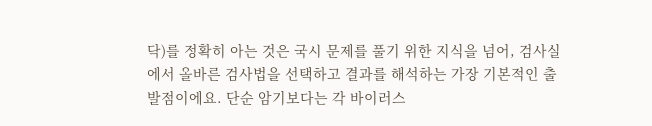닥)를 정확히 아는 것은 국시 문제를 풀기 위한 지식을 넘어, 검사실에서 올바른 검사법을 선택하고 결과를 해석하는 가장 기본적인 출발점이에요. 단순 암기보다는 각 바이러스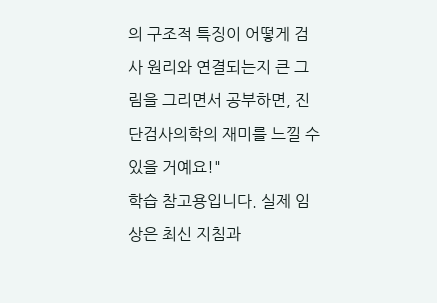의 구조적 특징이 어떻게 검사 원리와 연결되는지 큰 그림을 그리면서 공부하면, 진단검사의학의 재미를 느낄 수 있을 거예요!"
학습 참고용입니다. 실제 임상은 최신 지침과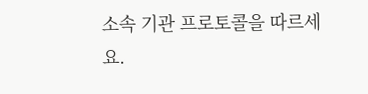소속 기관 프로토콜을 따르세요.